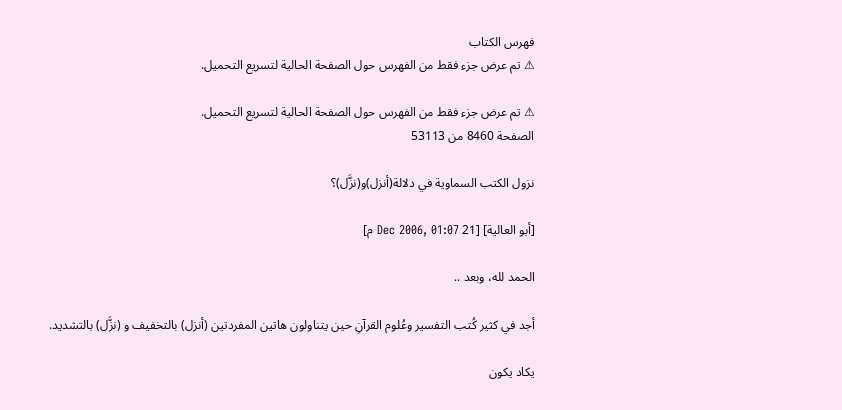فهرس الكتاب
⚠ تم عرض جزء فقط من الفهرس حول الصفحة الحالية لتسريع التحميل.

⚠ تم عرض جزء فقط من الفهرس حول الصفحة الحالية لتسريع التحميل.
الصفحة 8460 من 53113

نزول الكتب السماوية في دلالة(أنزل)و(نزَّل)؟

[أبو العالية] [21 Dec 2006, 01:07 م]

الحمد لله، وبعد ..

أجد في كثير كُتب التفسير وعُلوم القرآنِ حين يتناولون هاتين المفردتين (أنزل) بالتخفيف و (نزَّل) بالتشديد.

يكاد يكون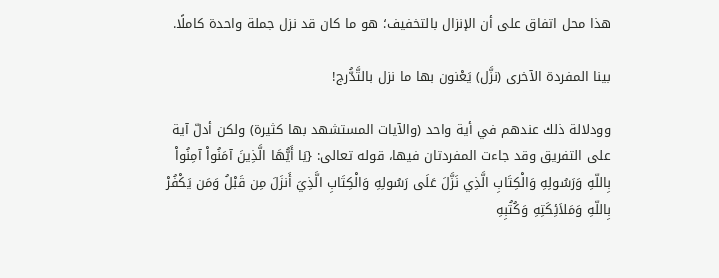هذا محل اتفاق على أن الإنزال بالتخفيف؛ هو ما كان قد نزل جملة واحدة كاملًا.

بينا المفردة الآخرى (نزَّل) يَعْنون بها ما نزل بالتَّدُّرج!

وودلالة ذلك عندهم في أية واحد (والآيات المستشهد بها كثيرة) ولكن أدلّ آية على التفريق وقد جاءت المفردتان فيها، قوله تعالى: {يَا أَيُّهَا الَّذِينَ آمَنُواْ آمِنُواْ بِاللّهِ وَرَسُولِهِ وَالْكِتَابِ الَّذِي نَزَّلَ عَلَى رَسُولِهِ وَالْكِتَابِ الَّذِيَ أَنزَلَ مِن قَبْلُ وَمَن يَكْفُرْ بِاللّهِ وَمَلاَئِكَتِهِ وَكُتُبِهِ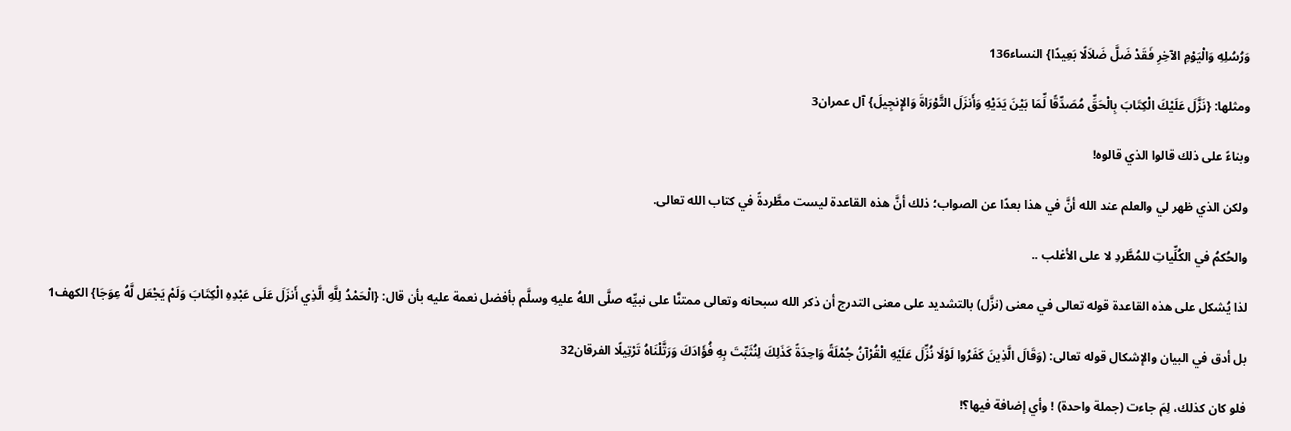وَرُسُلِهِ وَالْيَوْمِ الآخِرِ فَقَدْ ضَلَّ ضَلاَلًا بَعِيدًا} النساء136

ومثلها: {نَزَّلَ عَلَيْكَ الْكِتَابَ بِالْحَقِّ مُصَدِّقًا لِّمَا بَيْنَ يَدَيْهِ وَأَنزَلَ التَّوْرَاةَ وَالإِنجِيلَ} آل عمران3

وبناءً على ذلك قالوا الذي قالوه!

ولكن الذي ظهر لي والعلم عند الله أنَّ في هذا بعدًا عن الصواب؛ ذلك أنَّ هذه القاعدة ليست مطَّردةً في كتاب الله تعالى.

والحُكمُ في الكُلِّياتِ للمُطَّردِ لا على الأغلب ..

لذا يُشكل على هذه القاعدة قوله تعالى في معنى (نزَّل) بالتشديد على معنى التدرج أن ذكر الله سبحانه وتعالى ممتنَّا على نبيِّه صلَّى اللهُ عليهِ وسلَّم بأفضل نعمة عليه بأن قال: {الْحَمْدُ لِلَّهِ الَّذِي أَنزَلَ عَلَى عَبْدِهِ الْكِتَابَ وَلَمْ يَجْعَل لَّهُ عِوَجَا} الكهف1

بل أدق في البيان والإشكال قوله تعالى: (وَقَالَ الَّذِينَ كَفَرُوا لَوْلَا نُزِّلَ عَلَيْهِ الْقُرْآنُ جُمْلَةً وَاحِدَةً كَذَلِكَ لِنُثَبِّتَ بِهِ فُؤَادَكَ وَرَتَّلْنَاهُ تَرْتِيلًا الفرقان32

فلو كان كذلك، لِمَ جاءت (جملة واحدة) ! وأي إضافة فيها؟!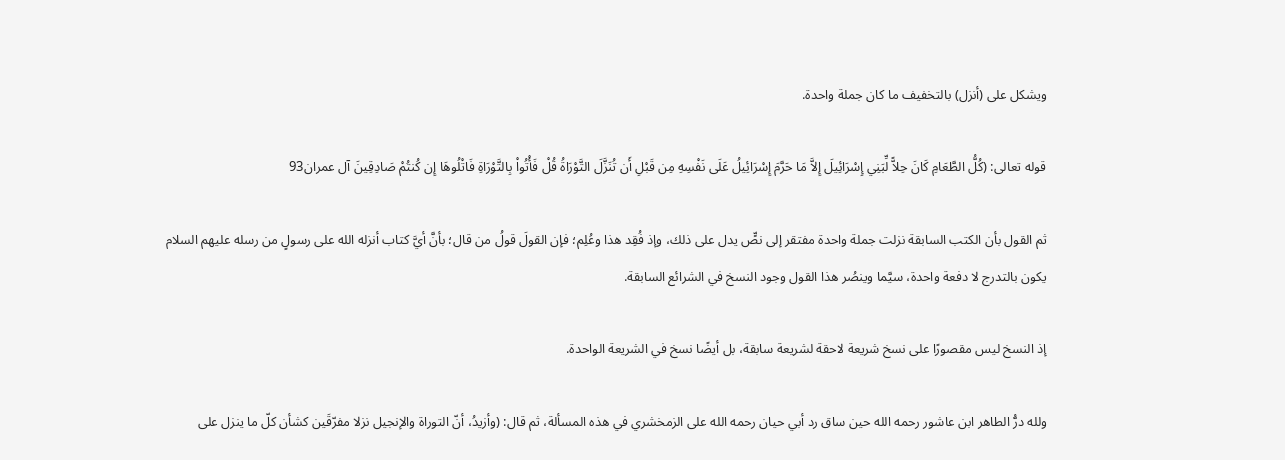ويشكل على (أنزل) بالتخفيف ما كان جملة واحدة.

قوله تعالى: (كُلُّ الطَّعَامِ كَانَ حِلاًّ لِّبَنِي إِسْرَائِيلَ إِلاَّ مَا حَرَّمَ إِسْرَائِيلُ عَلَى نَفْسِهِ مِن قَبْلِ أَن تُنَزَّلَ التَّوْرَاةُ قُلْ فَأْتُواْ بِالتَّوْرَاةِ فَاتْلُوهَا إِن كُنتُمْ صَادِقِينَ آل عمران93

ثم القول بأن الكتب السابقة نزلت جملة واحدة مفتقر إلى نصٍّ يدل على ذلك، وإذ فُقِد هذا وعُلِم؛ فإن القولَ قولُ من قال؛ بأنَّ أيَّ كتاب أنزله الله على رسولٍ من رسله عليهم السلام يكون بالتدرج لا دفعة واحدة، سيَّما وينصُر هذا القول وجود النسخ في الشرائع السابقة.

إذ النسخ ليس مقصورًا على نسخ شريعة لاحقة لشريعة سابقة، بل أيضًا نسخ في الشريعة الواحدة.

ولله درُّ الطاهر ابن عاشور رحمه الله حين ساق رد أبي حيان رحمه الله على الزمخشري في هذه المسألة، ثم قال: (وأزيدُ، أنّ التوراة والإنجيل نزلا مفرّقَين كشأن كلّ ما ينزل على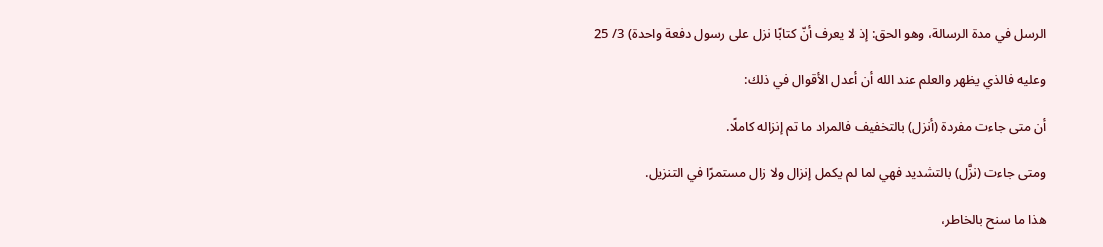الرسل في مدة الرسالة، وهو الحق: إذ لا يعرف أنّ كتابًا نزل على رسول دفعة واحدة) 3/ 25

وعليه فالذي يظهر والعلم عند الله أن أعدل الأقوال في ذلك:

أن متى جاءت مفردة (أنزل) بالتخفيف فالمراد ما تم إنزاله كاملًا.

ومتى جاءت (نزَّل) بالتشديد فهي لما لم يكمل إنزال ولا زال مستمرًا في التنزيل.

هذا ما سنح بالخاطر،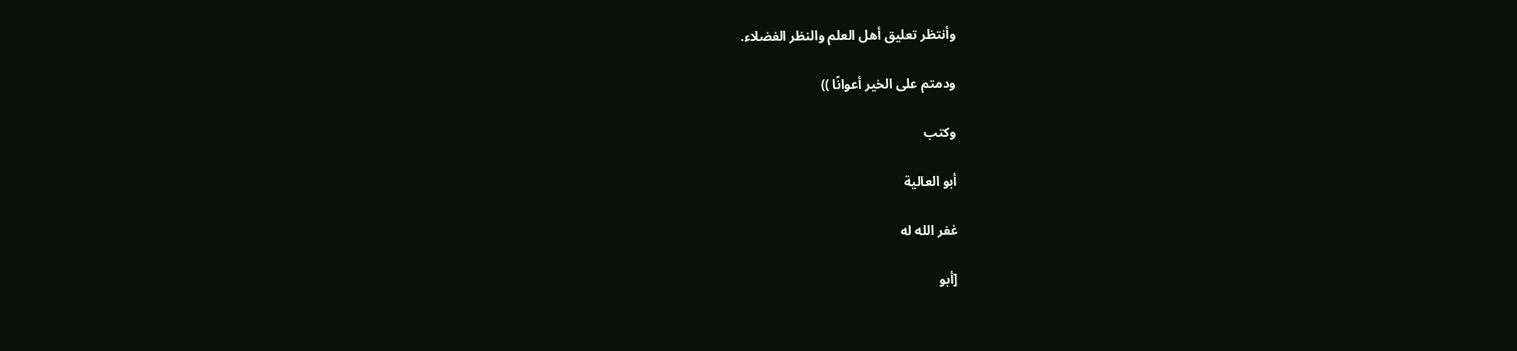وأنتظر تعليق أهل العلم والنظر الفضلاء.

ودمتم على الخير أعوانًا ))

وكتب

أبو العالية

غفر الله له

[أبو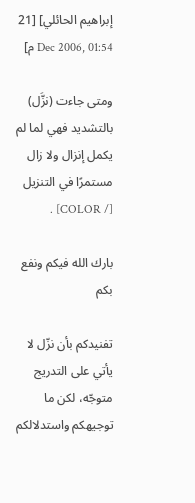إبراهيم الحائلي] [21 Dec 2006, 01:54 م]

ومتى جاءت (نزَّل) بالتشديد فهي لما لم يكمل إنزال ولا زال مستمرًا في التنزيل [/ COLOR] .

بارك الله فيكم ونفع بكم

تفنيدكم بأن نزّل لا يأتي على التدريج متوجّه، لكن ما توجيهكم واستدلالكم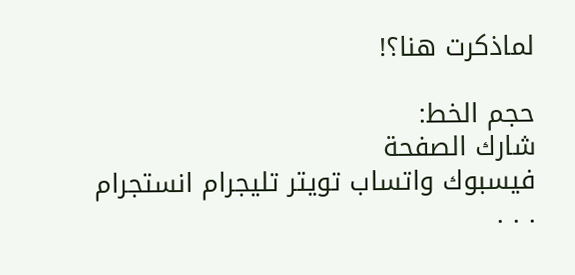لماذكرت هنا؟!

حجم الخط:
شارك الصفحة
فيسبوك واتساب تويتر تليجرام انستجرام
. . .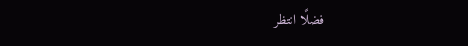فضلًا انتظر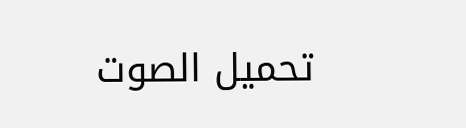تحميل الصوت